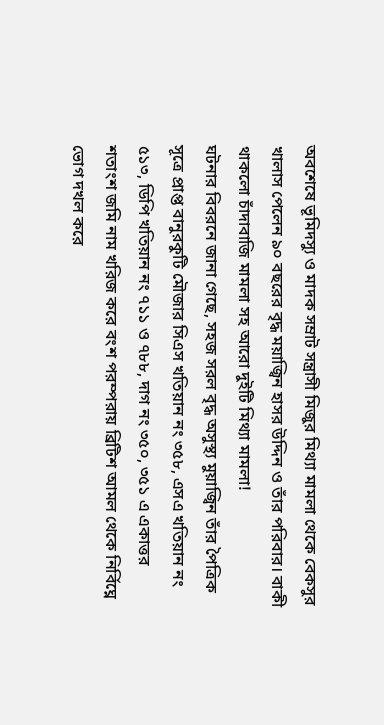অবশেষে ভূমিদস্যু ও মাদক সম্রাট সন্ত্রাসী মিজুর মিথ্যা মামলা থেকে বেকসুর খালাস পেলেন ৯০ বছরের বৃদ্ধ ময়াজ্বিন হাসর উদ্দিন ও তাঁর পরিবার। বাকী থাকলো চাঁদাবাজি মামলা সহ আরো দুইটি মিথ্যা মামলা!
ঘটনার বিবরনে জানা গেছে, সহজ সরল বৃদ্ধ অসুস্থ্য মুয়াজ্বিন তাঁর পৈত্রিক সূত্রে প্রাপ্ত বানুরকুটি মৌজার সিএস খতিয়ান নং ৩৫৮, এসএ খতিয়ান নং ৫১৩, ডিপি খতিয়ান নং ৭১১ ও ৭৮৮, দাগ নং ৩৫০, ৩৫১ এ একাত্তর শতাংশ জমি নাম খরিজ করে বংশ পরম্পরায় ব্রিটিশ আমল থেকে নির্বিঘ্নে ভোগ দখল করে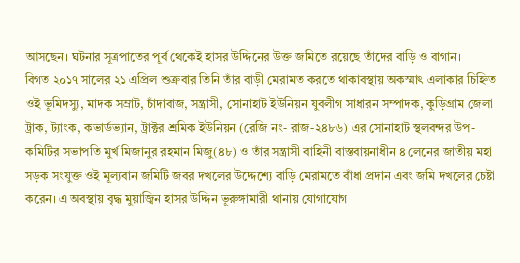আসছেন। ঘটনার সূত্রপাতের পূর্ব থেকেই হাসর উদ্দিনের উক্ত জমিতে রয়েছে তাঁদের বাড়ি ও বাগান।
বিগত ২০১৭ সালের ২১ এপ্রিল শুক্রবার তিনি তাঁর বাড়ী মেরামত করতে থাকাবস্থায় অকস্মাৎ এলাকার চিহ্নিত ওই ভূমিদস্যু, মাদক সম্রাট, চাঁদাবাজ, সন্ত্রাসী, সোনাহাট ইউনিয়ন যুবলীগ সাধারন সম্পাদক, কুড়িগ্রাম জেলা ট্রাক, ট্যাংক, কভার্ডভ্যান, ট্রাক্টর শ্রমিক ইউনিয়ন (রেজি নং- রাজ-২৪৮৬) এর সোনাহাট স্থলবন্দর উপ-কমিটির সভাপতি মুর্খ মিজানুর রহমান মিজু(৪৮) ও তাঁর সন্ত্রাসী বাহিনী বাস্তবায়নাধীন ৪ লেনের জাতীয় মহা সড়ক সংযুক্ত ওই মূল্যবান জমিটি জবর দখলের উদ্দেশ্যে বাড়ি মেরামতে বাঁধা প্রদান এবং জমি দখলের চেষ্টা করেন। এ অবস্থায় বৃদ্ধ মুয়াজ্বিন হাসর উদ্দিন ভূরুঙ্গামারী থানায় যোগাযোগ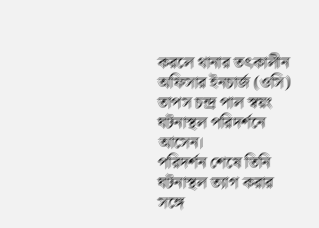করলে থানার তৎকালীন অফিসার ইনচার্জ (ওসি) তাপস চন্দ্র পাল স্বয়ং ঘটনাস্থল পরিদর্শনে আসেন।
পরিদর্শন শেষে তিনি ঘটনাস্থল ত্যাগ করার সঙ্গে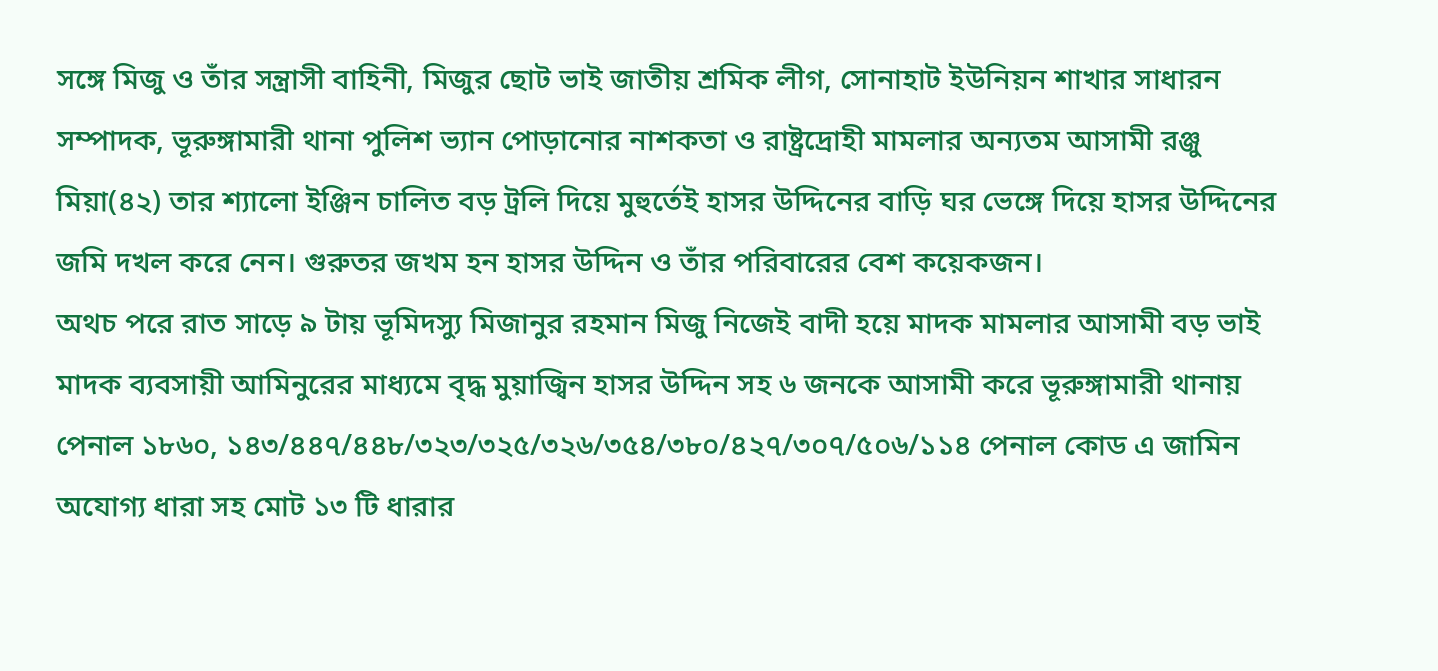সঙ্গে মিজু ও তাঁর সন্ত্রাসী বাহিনী, মিজুর ছোট ভাই জাতীয় শ্রমিক লীগ, সোনাহাট ইউনিয়ন শাখার সাধারন সম্পাদক, ভূরুঙ্গামারী থানা পুলিশ ভ্যান পোড়ানোর নাশকতা ও রাষ্ট্রদ্রোহী মামলার অন্যতম আসামী রঞ্জু মিয়া(৪২) তার শ্যালো ইঞ্জিন চালিত বড় ট্রলি দিয়ে মুহুর্তেই হাসর উদ্দিনের বাড়ি ঘর ভেঙ্গে দিয়ে হাসর উদ্দিনের জমি দখল করে নেন। গুরুতর জখম হন হাসর উদ্দিন ও তাঁর পরিবারের বেশ কয়েকজন।
অথচ পরে রাত সাড়ে ৯ টায় ভূমিদস্যু মিজানুর রহমান মিজু নিজেই বাদী হয়ে মাদক মামলার আসামী বড় ভাই মাদক ব্যবসায়ী আমিনুরের মাধ্যমে বৃদ্ধ মুয়াজ্বিন হাসর উদ্দিন সহ ৬ জনকে আসামী করে ভূরুঙ্গামারী থানায় পেনাল ১৮৬০, ১৪৩/৪৪৭/৪৪৮/৩২৩/৩২৫/৩২৬/৩৫৪/৩৮০/৪২৭/৩০৭/৫০৬/১১৪ পেনাল কোড এ জামিন অযোগ্য ধারা সহ মোট ১৩ টি ধারার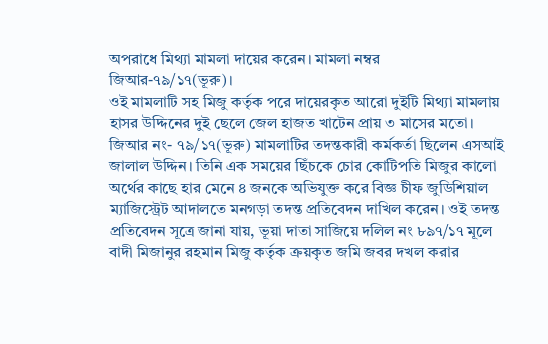অপরাধে মিথ্যা মামলা দায়ের করেন। মামলা নম্বর জিআর-৭৯/১৭(ভূরু)।
ওই মামলাটি সহ মিজু কর্তৃক পরে দায়েরকৃত আরো দুইটি মিথ্যা মামলায় হাসর উদ্দিনের দুই ছেলে জেল হাজত খাটেন প্রায় ৩ মাসের মতো।
জিআর নং- ৭৯/১৭(ভূরু) মামলাটির তদন্তকারী কর্মকর্তা ছিলেন এসআই জালাল উদ্দিন। তিনি এক সময়ের ছিঁচকে চোর কোটিপতি মিজুর কালো অর্থের কাছে হার মেনে ৪ জনকে অভিযুক্ত করে বিজ্ঞ চীফ জুডিশিয়াল ম্যাজিস্ট্রেট আদালতে মনগড়া তদন্ত প্রতিবেদন দাখিল করেন। ওই তদন্ত প্রতিবেদন সূত্রে জানা যায়, ভূয়া দাতা সাজিয়ে দলিল নং ৮৯৭/১৭ মূলে বাদী মিজানুর রহমান মিজু কর্তৃক ক্রয়কৃত জমি জবর দখল করার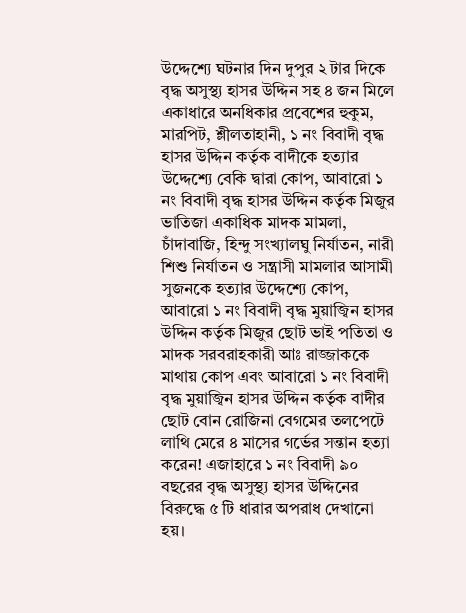উদ্দেশ্যে ঘটনার দিন দুপুর ২ টার দিকে বৃদ্ধ অসুস্থ্য হাসর উদ্দিন সহ ৪ জন মিলে একাধারে অনধিকার প্রবেশের হুকুম, মারপিট, শ্লীলতাহানী, ১ নং বিবাদী বৃদ্ধ হাসর উদ্দিন কর্তৃক বাদীকে হত্যার উদ্দেশ্যে বেকি দ্বারা কোপ, আবারো ১ নং বিবাদী বৃদ্ধ হাসর উদ্দিন কর্তৃক মিজুর ভাতিজা একাধিক মাদক মামলা, চাঁদাবাজি, হিন্দু সংখ্যালঘু নির্যাতন, নারী শিশু নির্যাতন ও সন্ত্রাসী মামলার আসামী সুজনকে হত্যার উদ্দেশ্যে কোপ, আবারো ১ নং বিবাদী বৃদ্ধ মুয়াজ্বিন হাসর উদ্দিন কর্তৃক মিজুর ছোট ভাই পতিতা ও মাদক সরবরাহকারী আঃ রাজ্জাককে মাথায় কোপ এবং আবারো ১ নং বিবাদী বৃদ্ধ মুয়াজ্বিন হাসর উদ্দিন কর্তৃক বাদীর ছোট বোন রোজিনা বেগমের তলপেটে লাথি মেরে ৪ মাসের গর্ভের সন্তান হত্যা করেন! এজাহারে ১ নং বিবাদী ৯০ বছরের বৃদ্ধ অসুস্থ্য হাসর উদ্দিনের বিরুদ্ধে ৫ টি ধারার অপরাধ দেখানো হয়।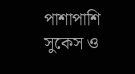পাশাপাশি সুকেস ও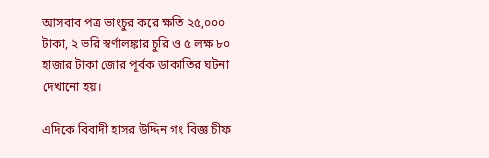আসবাব পত্র ভাংচুর করে ক্ষতি ২৫,০০০ টাকা, ২ ভরি স্বর্ণালঙ্কার চুরি ও ৫ লক্ষ ৮০ হাজার টাকা জোর পূর্বক ডাকাতির ঘটনা দেখানো হয়।

এদিকে বিবাদী হাসর উদ্দিন গং বিজ্ঞ চীফ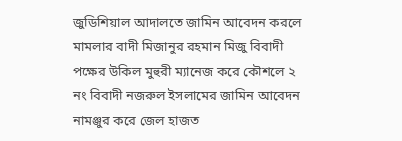জুডিশিয়াল আদালতে জামিন আবেদন করলে মামলার বাদী মিজানুর রহমান মিজু বিবাদী পক্ষের উকিল মুহুরী ম্যানেজ করে কৌশলে ২ নং বিবাদী নজরুল ইসলামের জামিন আবেদন নামঞ্জুর করে জেল হাজত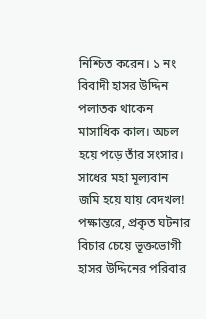নিশ্চিত করেন। ১ নং বিবাদী হাসর উদ্দিন পলাতক থাকেন মাসাধিক কাল। অচল হয়ে পড়ে তাঁর সংসার। সাধের মহা মূল্যবান জমি হয়ে যায় বেদখল!
পক্ষান্তরে, প্রকৃত ঘটনার বিচার চেয়ে ভূক্তভোগী হাসর উদ্দিনের পরিবার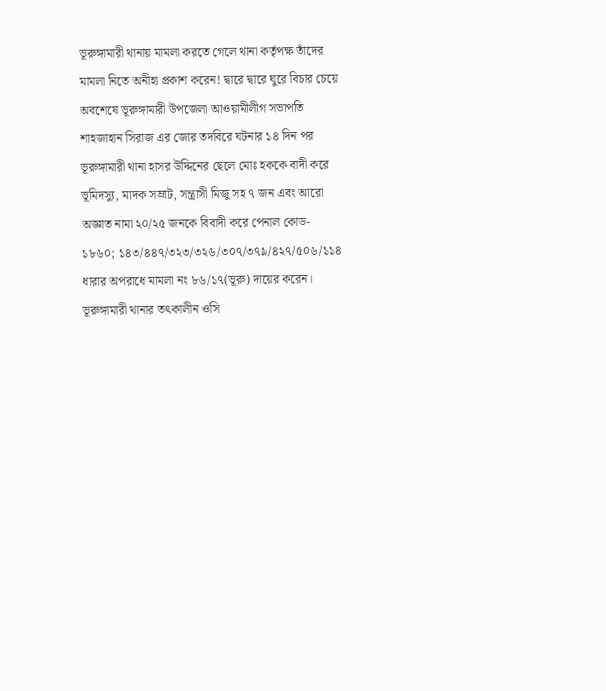ভূরুঙ্গামারী থানায় মামলা করতে গেলে থানা কর্তৃপক্ষ তাঁদের মামলা নিতে অনীহা প্রকাশ করেন! দ্বারে দ্বারে ঘুরে বিচার চেয়ে অবশেষে ভূরুঙ্গামারী উপজেলা আওয়ামীলীগ সভাপতি শাহজাহান সিরাজ এর জোর তদবিরে ঘটনার ১৪ দিন পর ভূরুঙ্গামারী থানা হাসর উদ্দিনের ছেলে মোঃ হককে বাদী করে ভূমিদস্যু, মাদক সম্রাট, সন্ত্রাসী মিজু সহ ৭ জন এবং আরো অজ্ঞাত নামা ২০/২৫ জনকে বিবাদী করে পেনাল কোড- ১৮৬০; ১৪৩/৪৪৭/৩২৩/৩২৬/৩০৭/৩৭৯/৪২৭/৫০৬/১১৪ ধারার অপরাধে মামলা নং ৮৬/১৭(ভূরু) দায়ের করেন। ভূরুঙ্গামারী থানার তৎকালীন ওসি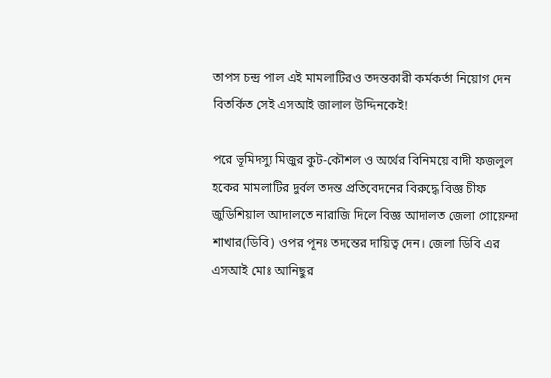তাপস চন্দ্র পাল এই মামলাটিরও তদন্তকারী কর্মকর্তা নিয়োগ দেন বিতর্কিত সেই এসআই জালাল উদ্দিনকেই!

পরে ভূমিদস্যু মিজুর কুট-কৌশল ও অর্থের বিনিময়ে বাদী ফজলুল হকের মামলাটির দুর্বল তদন্ত প্রতিবেদনের বিরুদ্ধে বিজ্ঞ চীফ জুডিশিয়াল আদালতে নারাজি দিলে বিজ্ঞ আদালত জেলা গোয়েন্দা শাখার(ডিবি) ওপর পূনঃ তদন্তের দায়িত্ব দেন। জেলা ডিবি এর এসআই মোঃ আনিছুর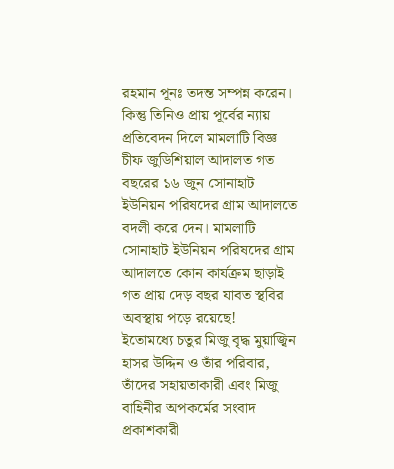রহমান পূনঃ তদন্ত সম্পন্ন করেন। কিন্তু তিনিও প্রায় পূর্বের ন্যায় প্রতিবেদন দিলে মামলাটি বিজ্ঞ চীফ জুডিশিয়াল আদালত গত বছরের ১৬ জুন সোনাহাট ইউনিয়ন পরিষদের গ্রাম আদালতে বদলী করে দেন। মামলাটি সোনাহাট ইউনিয়ন পরিষদের গ্রাম আদালতে কোন কার্যক্রম ছাড়াই গত প্রায় দেড় বছর যাবত স্থবির অবস্থায় পড়ে রয়েছে!
ইতোমধ্যে চতুর মিজু বৃদ্ধ মুয়াজ্বিন হাসর উদ্দিন ও তাঁর পরিবার, তাঁদের সহায়তাকারী এবং মিজু বাহিনীর অপকর্মের সংবাদ প্রকাশকারী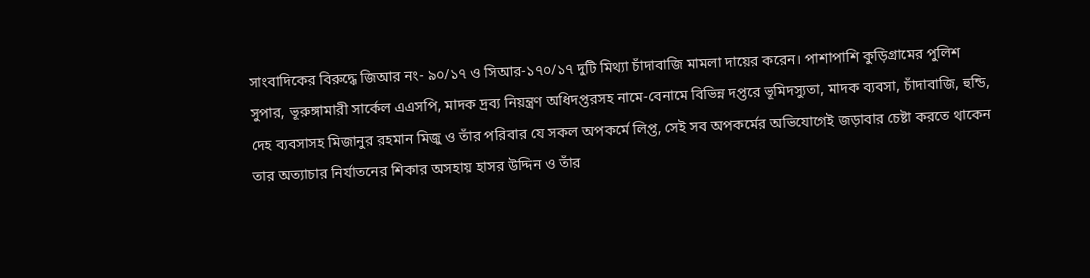সাংবাদিকের বিরুদ্ধে জিআর নং- ৯০/১৭ ও সিআর-১৭০/১৭ দুটি মিথ্যা চাঁদাবাজি মামলা দায়ের করেন। পাশাপাশি কুড়িগ্রামের পুলিশ সুপার, ভূরুঙ্গামারী সার্কেল এএসপি, মাদক দ্রব্য নিয়ন্ত্রণ অধিদপ্তরসহ নামে-বেনামে বিভিন্ন দপ্তরে ভূমিদস্যুতা, মাদক ব্যবসা, চাঁদাবাজি, হুন্ডি, দেহ ব্যবসাসহ মিজানুর রহমান মিজু ও তাঁর পরিবার যে সকল অপকর্মে লিপ্ত, সেই সব অপকর্মের অভিযোগেই জড়াবার চেষ্টা করতে থাকেন তার অত্যাচার নির্যাতনের শিকার অসহায় হাসর উদ্দিন ও তাঁর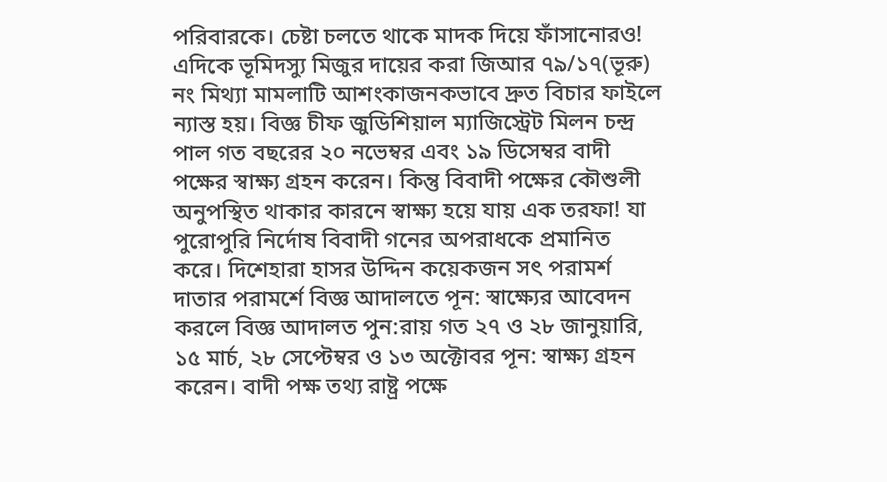পরিবারকে। চেষ্টা চলতে থাকে মাদক দিয়ে ফাঁসানোরও!
এদিকে ভূমিদস্যু মিজুর দায়ের করা জিআর ৭৯/১৭(ভূরু) নং মিথ্যা মামলাটি আশংকাজনকভাবে দ্রুত বিচার ফাইলে ন্যাস্ত হয়। বিজ্ঞ চীফ জুডিশিয়াল ম্যাজিস্ট্রেট মিলন চন্দ্র পাল গত বছরের ২০ নভেম্বর এবং ১৯ ডিসেম্বর বাদী পক্ষের স্বাক্ষ্য গ্রহন করেন। কিন্তু বিবাদী পক্ষের কৌশুলী অনুপস্থিত থাকার কারনে স্বাক্ষ্য হয়ে যায় এক তরফা! যা পুরোপুরি নির্দোষ বিবাদী গনের অপরাধকে প্রমানিত করে। দিশেহারা হাসর উদ্দিন কয়েকজন সৎ পরামর্শ দাতার পরামর্শে বিজ্ঞ আদালতে পূন: স্বাক্ষ্যের আবেদন করলে বিজ্ঞ আদালত পুন:রায় গত ২৭ ও ২৮ জানুয়ারি, ১৫ মার্চ, ২৮ সেপ্টেম্বর ও ১৩ অক্টোবর পূন: স্বাক্ষ্য গ্রহন করেন। বাদী পক্ষ তথ্য রাষ্ট্র পক্ষে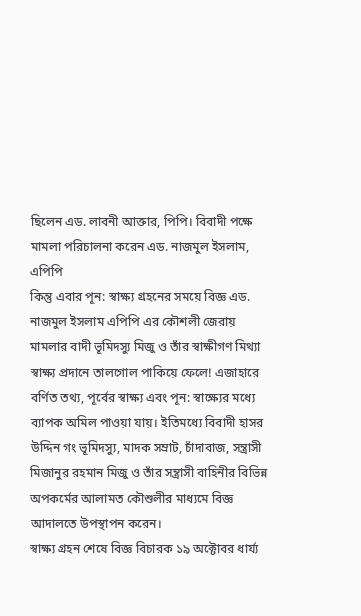ছিলেন এড. লাবনী আক্তার, পিপি। বিবাদী পক্ষে মামলা পরিচালনা করেন এড. নাজমুল ইসলাম, এপিপি
কিন্তু এবার পূন: স্বাক্ষ্য গ্রহনের সময়ে বিজ্ঞ এড. নাজমুল ইসলাম এপিপি এর কৌশলী জেরায় মামলার বাদী ভূমিদস্যু মিজু ও তাঁর স্বাক্ষীগণ মিথ্যা স্বাক্ষ্য প্রদানে তালগোল পাকিয়ে ফেলে! এজাহারে বর্ণিত তথ্য, পূর্বের স্বাক্ষ্য এবং পূন: স্বাক্ষ্যের মধ্যে ব্যাপক অমিল পাওয়া যায়। ইতিমধ্যে বিবাদী হাসর উদ্দিন গং ভূমিদস্যু, মাদক সম্রাট, চাঁদাবাজ, সন্ত্রাসী মিজানুর রহমান মিজু ও তাঁর সন্ত্রাসী বাহিনীর বিভিন্ন অপকর্মের আলামত কৌশুলীর মাধ্যমে বিজ্ঞ আদালতে উপস্থাপন করেন।
স্বাক্ষ্য গ্রহন শেষে বিজ্ঞ বিচারক ১৯ অক্টোবর ধার্য্য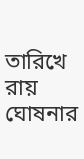তারিখে রায় ঘোষনার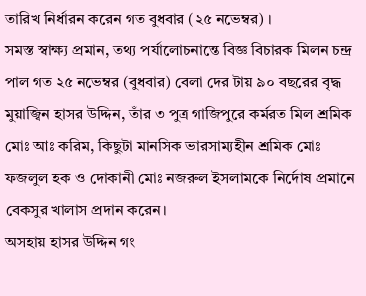তারিখ নির্ধারন করেন গত বুধবার (২৫ নভেম্বর) ।
সমস্ত স্বাক্ষ্য প্রমান, তথ্য পর্যালোচনান্তে বিজ্ঞ বিচারক মিলন চন্দ্র পাল গত ২৫ নভেম্বর (বুধবার) বেলা দের টায় ৯০ বছরের বৃদ্ধ মুয়াজ্বিন হাসর উদ্দিন, তাঁর ৩ পুত্র গাজিপুরে কর্মরত মিল শ্রমিক মোঃ আঃ করিম, কিছুটা মানসিক ভারসাম্যহীন শ্রমিক মোঃ ফজলুল হক ও দোকানী মোঃ নজরুল ইসলামকে নির্দোষ প্রমানে বেকসুর খালাস প্রদান করেন।
অসহায় হাসর উদ্দিন গং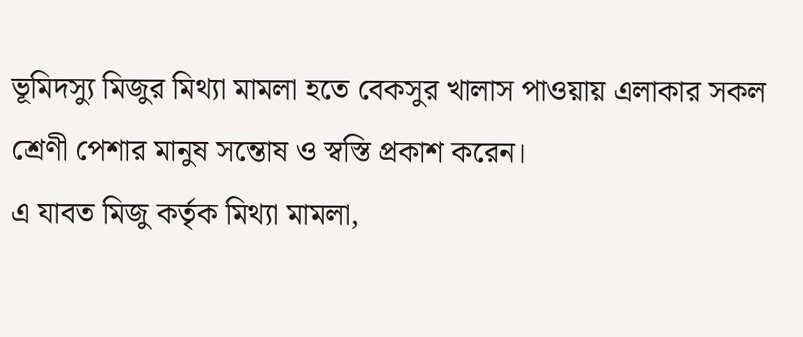ভূমিদস্যু মিজুর মিথ্যা মামলা হতে বেকসুর খালাস পাওয়ায় এলাকার সকল শ্রেণী পেশার মানুষ সন্তোষ ও স্বস্তি প্রকাশ করেন।
এ যাবত মিজু কর্তৃক মিথ্যা মামলা,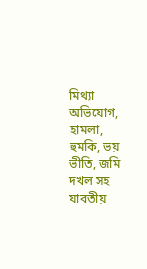মিথ্যা অভিযোগ, হামলা, হুমকি, ভয় ভীতি, জমি দখল সহ যাবতীয়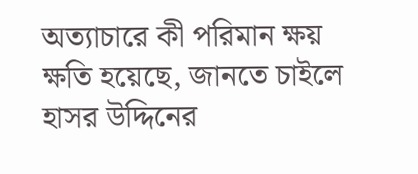অত্যাচারে কী পরিমান ক্ষয় ক্ষতি হয়েছে, জানতে চাইলে হাসর উদ্দিনের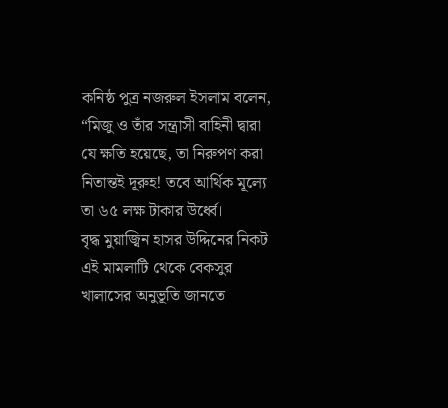কনিষ্ঠ পুত্র নজরুল ইসলাম বলেন, “মিজু ও তাঁর সন্ত্রাসী বাহিনী দ্বারা যে ক্ষতি হয়েছে, তা নিরুপণ করা নিতান্তই দূরুহ! তবে আর্থিক মূল্যে তা ৬৫ লক্ষ টাকার উর্ধ্বে।
বৃদ্ধ মুয়াজ্বিন হাসর উদ্দিনের নিকট এই মামলাটি থেকে বেকসুর খালাসের অনুভূতি জানতে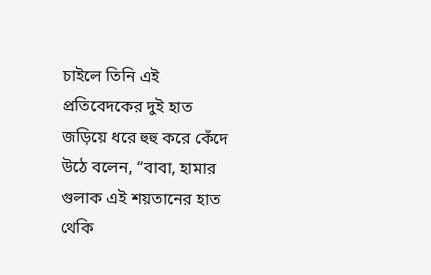চাইলে তিনি এই প্রতিবেদকের দুই হাত জড়িয়ে ধরে হুহু করে কেঁদে উঠে বলেন, “বাবা, হামার গুলাক এই শয়তানের হাত থেকি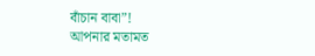বাঁচান বাবা”!
আপনার মতামত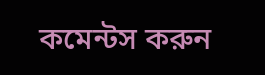কমেন্টস করুন